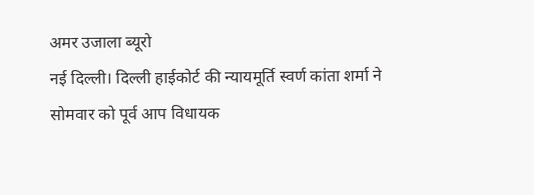अमर उजाला ब्यूरो
नई दिल्ली। दिल्ली हाईकोर्ट की न्यायमूर्ति स्वर्ण कांता शर्मा ने सोमवार को पूर्व आप विधायक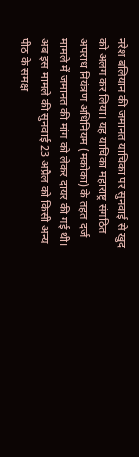नरेश बलियान की जमानत याचिका पर सुनवाई से खुद को अलग कर लिया। यह याचिका महाराष्ट्र संगठित अपराध नियंत्रण अधिनियम (मकोका) के तहत दर्ज मामले में जमानत की मांग को लेकर दायर की गई थी। अब इस मामले की सुनवाई 23 अप्रैल को किसी अन्य पीठ के समक्ष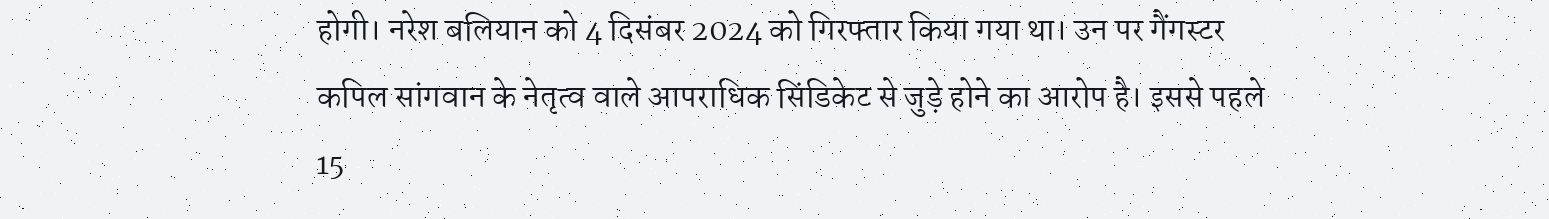होगी। नरेश बलियान को 4 दिसंबर 2024 को गिरफ्तार किया गया था। उन पर गैंगस्टर कपिल सांगवान के नेतृत्व वाले आपराधिक सिंडिकेट से जुड़े होने का आरोप है। इससे पहले 15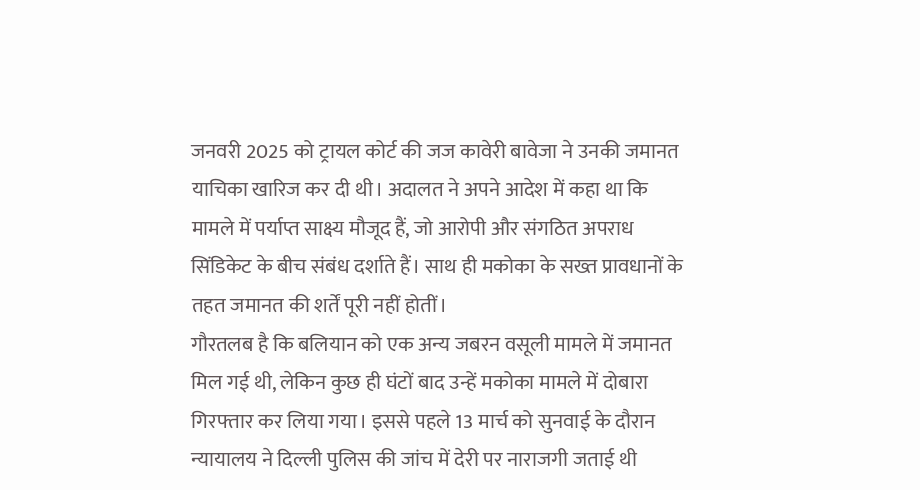जनवरी 2025 को ट्रायल कोर्ट की जज कावेरी बावेजा ने उनकी जमानत याचिका खारिज कर दी थी। अदालत ने अपने आदेश में कहा था कि मामले में पर्याप्त साक्ष्य मौजूद हैं, जो आरोपी और संगठित अपराध सिंडिकेट के बीच संबंध दर्शाते हैं। साथ ही मकोका के सख्त प्रावधानों के तहत जमानत की शर्तें पूरी नहीं होतीं।
गौरतलब है कि बलियान को एक अन्य जबरन वसूली मामले में जमानत मिल गई थी, लेकिन कुछ ही घंटों बाद उन्हें मकोका मामले में दोबारा गिरफ्तार कर लिया गया। इससे पहले 13 मार्च को सुनवाई के दौरान न्यायालय ने दिल्ली पुलिस की जांच में देरी पर नाराजगी जताई थी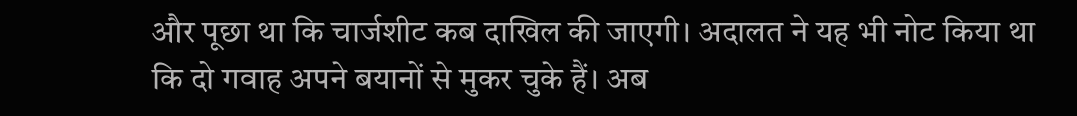और पूछा था कि चार्जशीट कब दाखिल की जाएगी। अदालत ने यह भी नोट किया था कि दो गवाह अपने बयानों से मुकर चुके हैं। अब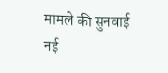मामले की सुनवाई नई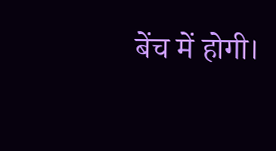बेंच में होगी।